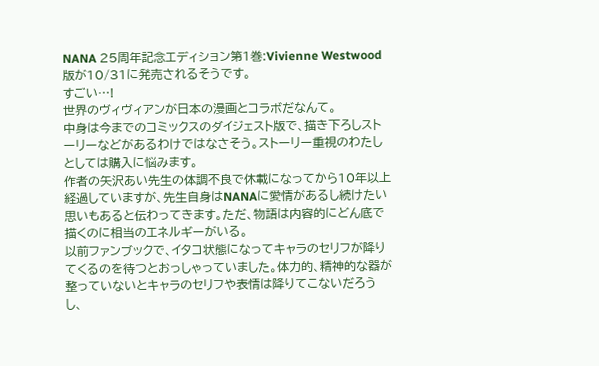NANA 25周年記念エディション第1巻:Vivienne Westwood版が10/31に発売されるそうです。
すごい…!
世界のヴィヴィアンが日本の漫画とコラボだなんて。
中身は今までのコミックスのダイジェスト版で、描き下ろしストーリーなどがあるわけではなさそう。ストーリー重視のわたしとしては購入に悩みます。
作者の矢沢あい先生の体調不良で休載になってから10年以上経過していますが、先生自身はNANAに愛情があるし続けたい思いもあると伝わってきます。ただ、物語は内容的にどん底で描くのに相当のエネルギーがいる。
以前ファンブックで、イタコ状態になってキャラのセリフが降りてくるのを待つとおっしゃっていました。体力的、精神的な器が整っていないとキャラのセリフや表情は降りてこないだろうし、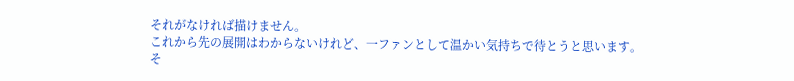それがなければ描けません。
これから先の展開はわからないけれど、一ファンとして温かい気持ちで待とうと思います。
そ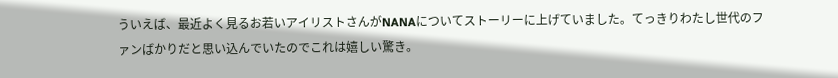ういえば、最近よく見るお若いアイリストさんがNANAについてストーリーに上げていました。てっきりわたし世代のファンばかりだと思い込んでいたのでこれは嬉しい驚き。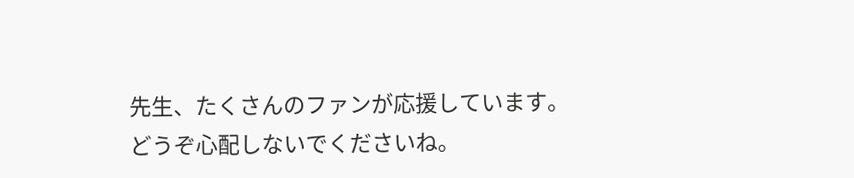先生、たくさんのファンが応援しています。どうぞ心配しないでくださいね。